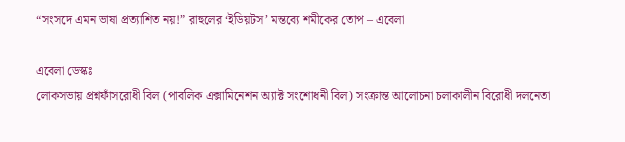“সংসদে এমন ভাষা প্রত্যাশিত নয়!” রাহুলের ‘ইডিয়টস’ মন্তব্যে শমীকের তোপ – এবেলা

এবেলা ডেস্কঃ
লোকসভায় প্রশ্নফাঁসরোধী বিল (পাবলিক এক্সামিনেশন অ্যাক্ট সংশোধনী বিল) সংক্রান্ত আলোচনা চলাকালীন বিরোধী দলনেতা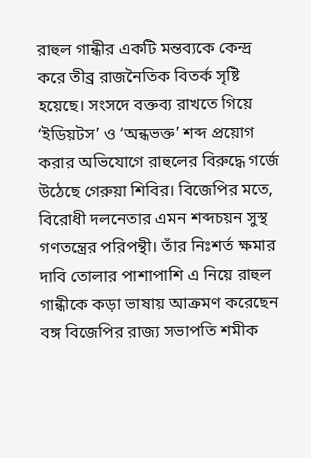রাহুল গান্ধীর একটি মন্তব্যকে কেন্দ্র করে তীব্র রাজনৈতিক বিতর্ক সৃষ্টি হয়েছে। সংসদে বক্তব্য রাখতে গিয়ে ‘ইডিয়টস’ ও ‘অন্ধভক্ত’ শব্দ প্রয়োগ করার অভিযোগে রাহুলের বিরুদ্ধে গর্জে উঠেছে গেরুয়া শিবির। বিজেপির মতে, বিরোধী দলনেতার এমন শব্দচয়ন সুস্থ গণতন্ত্রের পরিপন্থী। তাঁর নিঃশর্ত ক্ষমার দাবি তোলার পাশাপাশি এ নিয়ে রাহুল গান্ধীকে কড়া ভাষায় আক্রমণ করেছেন বঙ্গ বিজেপির রাজ্য সভাপতি শমীক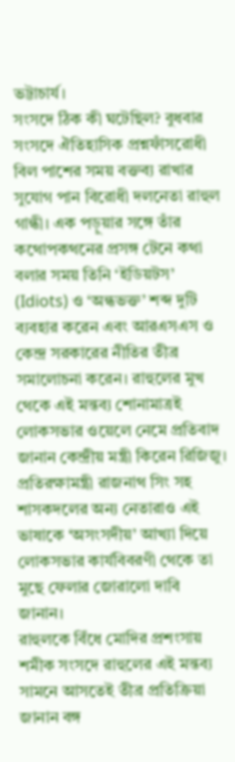ভট্টাচার্য।
সংসদে ঠিক কী ঘটেছিল? বুধবার সংসদে ঐতিহাসিক প্রশ্নফাঁসরোধী বিল পাশের সময় বক্তব্য রাখার সুযোগ পান বিরোধী দলনেতা রাহুল গান্ধী। এক পড়ুয়ার সঙ্গে তাঁর কথোপকথনের প্রসঙ্গ টেনে কথা বলার সময় তিনি ‘ইডিয়টস’ (Idiots) ও ‘অন্ধভক্ত’ শব্দ দুটি ব্যবহার করেন এবং আরএসএস ও কেন্দ্র সরকারের নীতির তীব্র সমালোচনা করেন। রাহুলের মুখ থেকে এই মন্তব্য শোনামাত্রই লোকসভার ওয়েলে নেমে প্রতিবাদ জানান কেন্দ্রীয় মন্ত্রী কিরেন রিজিজু। প্রতিরক্ষামন্ত্রী রাজনাথ সিং সহ শাসকদলের অন্য নেতারাও এই ভাষাকে ‘অসংসদীয়’ আখ্যা দিয়ে লোকসভার কার্যবিবরণী থেকে তা মুছে ফেলার জোরালো দাবি জানান।
রাহুলকে বিঁধে মোদির প্রশংসায় শমীক সংসদে রাহুলের এই মন্তব্য সামনে আসতেই তীব্র প্রতিক্রিয়া জানান বঙ্গ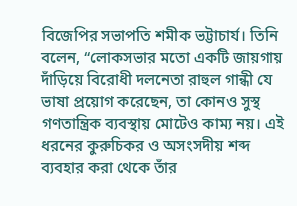বিজেপির সভাপতি শমীক ভট্টাচার্য। তিনি বলেন, “লোকসভার মতো একটি জায়গায় দাঁড়িয়ে বিরোধী দলনেতা রাহুল গান্ধী যে ভাষা প্রয়োগ করেছেন, তা কোনও সুস্থ গণতান্ত্রিক ব্যবস্থায় মোটেও কাম্য নয়। এই ধরনের কুরুচিকর ও অসংসদীয় শব্দ ব্যবহার করা থেকে তাঁর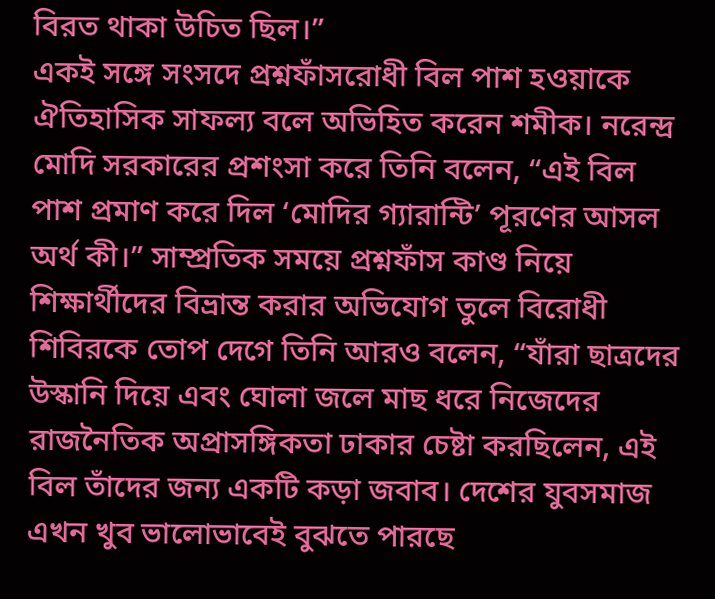বিরত থাকা উচিত ছিল।”
একই সঙ্গে সংসদে প্রশ্নফাঁসরোধী বিল পাশ হওয়াকে ঐতিহাসিক সাফল্য বলে অভিহিত করেন শমীক। নরেন্দ্র মোদি সরকারের প্রশংসা করে তিনি বলেন, “এই বিল পাশ প্রমাণ করে দিল ‘মোদির গ্যারান্টি’ পূরণের আসল অর্থ কী।” সাম্প্রতিক সময়ে প্রশ্নফাঁস কাণ্ড নিয়ে শিক্ষার্থীদের বিভ্রান্ত করার অভিযোগ তুলে বিরোধী শিবিরকে তোপ দেগে তিনি আরও বলেন, “যাঁরা ছাত্রদের উস্কানি দিয়ে এবং ঘোলা জলে মাছ ধরে নিজেদের রাজনৈতিক অপ্রাসঙ্গিকতা ঢাকার চেষ্টা করছিলেন, এই বিল তাঁদের জন্য একটি কড়া জবাব। দেশের যুবসমাজ এখন খুব ভালোভাবেই বুঝতে পারছে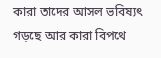কারা তাদের আসল ভবিষ্যৎ গড়ছে আর কারা বিপথে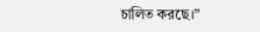চালিত করছে।”